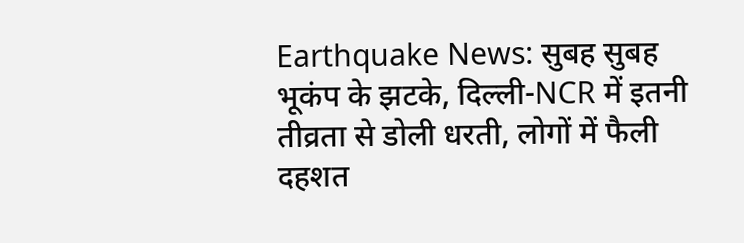Earthquake News: सुबह सुबह भूकंप के झटके, दिल्ली-NCR में इतनी तीव्रता से डोली धरती, लोगों में फैली दहशत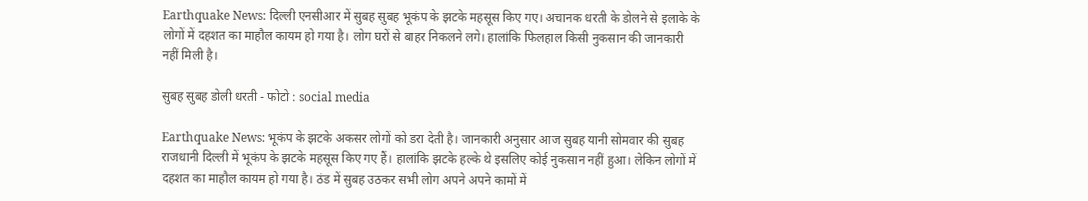Earthquake News: दिल्ली एनसीआर में सुबह सुबह भूकंप के झटके महसूस किए गए। अचानक धरती के डोलने से इलाके के लोगों में दहशत का माहौल कायम हो गया है। लोग घरों से बाहर निकलने लगे। हालांकि फिलहाल किसी नुकसान की जानकारी नहीं मिली है।

सुबह सुबह डोली धरती - फोटो : social media

Earthquake News: भूकंप के झटके अकसर लोगों को डरा देती है। जानकारी अनुसार आज सुबह यानी सोमवार की सुबह राजधानी दिल्ली में भूकंप के झटके महसूस किए गए हैं। हालांकि झटके हल्के थे इसलिए कोई नुकसान नहीं हुआ। लेकिन लोगों में दहशत का माहौल कायम हो गया है। ठंड में सुबह उठकर सभी लोग अपने अपने कामों में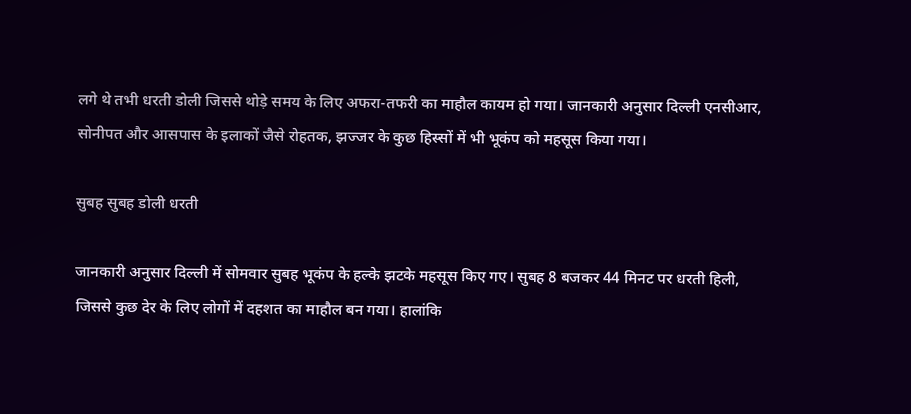लगे थे तभी धरती डोली जिससे थोड़े समय के लिए अफरा-तफरी का माहौल कायम हो गया। जानकारी अनुसार दिल्ली एनसीआर, सोनीपत और आसपास के इलाकों जैसे रोहतक, झज्जर के कुछ हिस्सों में भी भूकंप को महसूस किया गया।

सुबह सुबह डोली धरती

जानकारी अनुसार दिल्ली में सोमवार सुबह भूकंप के हल्के झटके महसूस किए गए। सुबह 8 बजकर 44 मिनट पर धरती हिली, जिससे कुछ देर के लिए लोगों में दहशत का माहौल बन गया। हालांकि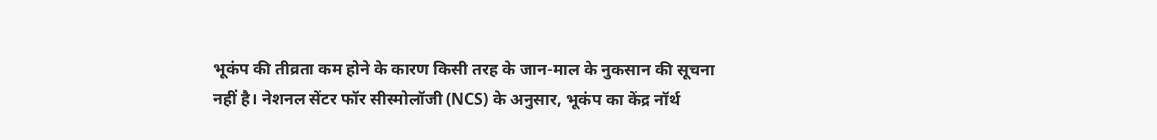भूकंप की तीव्रता कम होने के कारण किसी तरह के जान-माल के नुकसान की सूचना नहीं है। नेशनल सेंटर फॉर सीस्मोलॉजी (NCS) के अनुसार, भूकंप का केंद्र नॉर्थ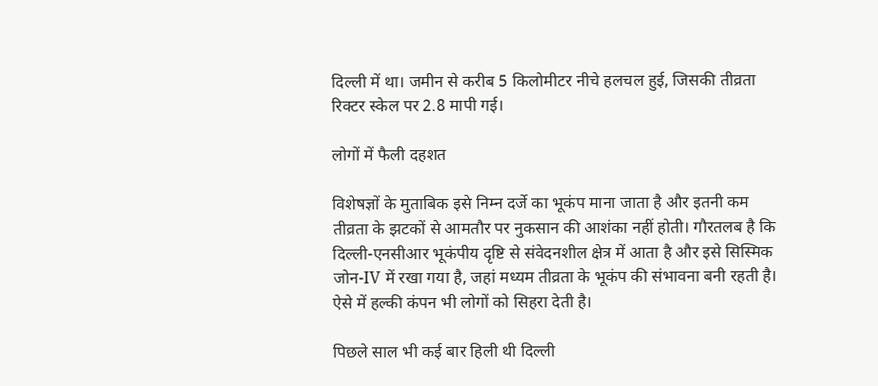दिल्ली में था। जमीन से करीब 5 किलोमीटर नीचे हलचल हुई, जिसकी तीव्रता रिक्टर स्केल पर 2.8 मापी गई।

लोगों में फैली दहशत

विशेषज्ञों के मुताबिक इसे निम्न दर्जे का भूकंप माना जाता है और इतनी कम तीव्रता के झटकों से आमतौर पर नुकसान की आशंका नहीं होती। गौरतलब है कि दिल्ली-एनसीआर भूकंपीय दृष्टि से संवेदनशील क्षेत्र में आता है और इसे सिस्मिक जोन-IV में रखा गया है, जहां मध्यम तीव्रता के भूकंप की संभावना बनी रहती है। ऐसे में हल्की कंपन भी लोगों को सिहरा देती है।

पिछले साल भी कई बार हिली थी दिल्ली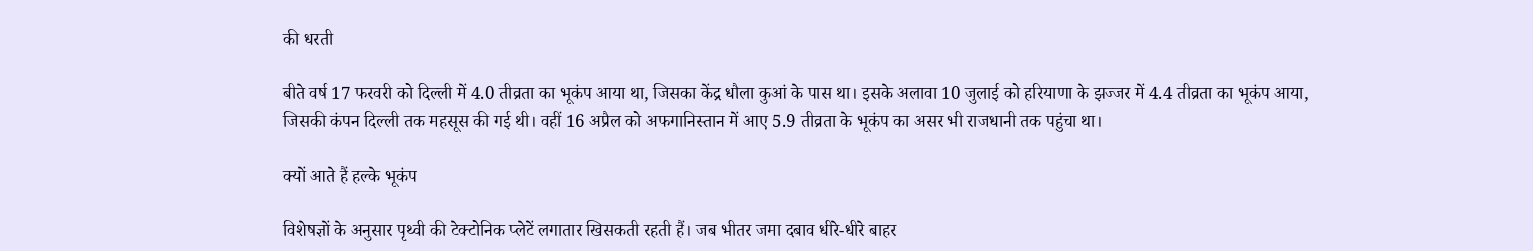की धरती

बीते वर्ष 17 फरवरी को दिल्ली में 4.0 तीव्रता का भूकंप आया था, जिसका केंद्र धौला कुआं के पास था। इसके अलावा 10 जुलाई को हरियाणा के झज्जर में 4.4 तीव्रता का भूकंप आया, जिसकी कंपन दिल्ली तक महसूस की गई थी। वहीं 16 अप्रैल को अफगानिस्तान में आए 5.9 तीव्रता के भूकंप का असर भी राजधानी तक पहुंचा था।

क्यों आते हैं हल्के भूकंप

विशेषज्ञों के अनुसार पृथ्वी की टेक्टोनिक प्लेटें लगातार खिसकती रहती हैं। जब भीतर जमा दबाव धीरे-धीरे बाहर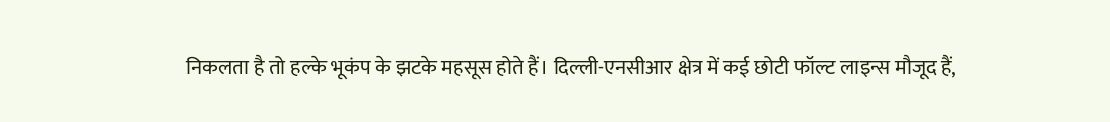निकलता है तो हल्के भूकंप के झटके महसूस होते हैं। दिल्ली-एनसीआर क्षेत्र में कई छोटी फॉल्ट लाइन्स मौजूद हैं,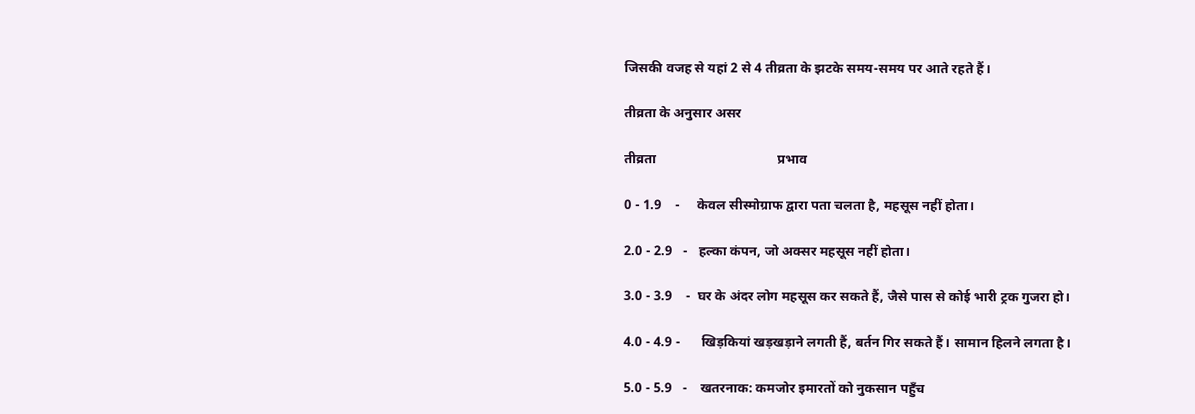जिसकी वजह से यहां 2 से 4 तीव्रता के झटके समय-समय पर आते रहते हैं।

तीव्रता के अनुसार असर

तीव्रता                                    प्रभाव

0 - 1.9    -     केवल सीस्मोग्राफ द्वारा पता चलता है, महसूस नहीं होता।

2.0 - 2.9   -   हल्का कंपन, जो अक्सर महसूस नहीं होता।

3.0 - 3.9    -  घर के अंदर लोग महसूस कर सकते हैं, जैसे पास से कोई भारी ट्रक गुजरा हो।

4.0 - 4.9 -      खिड़कियां खड़खड़ाने लगती हैं, बर्तन गिर सकते हैं। सामान हिलने लगता है।

5.0 - 5.9   -    खतरनाक: कमजोर इमारतों को नुकसान पहुँच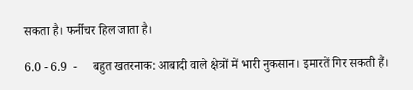सकता है। फर्नीचर हिल जाता है।

6.0 - 6.9  -     बहुत खतरनाक: आबादी वाले क्षेत्रों में भारी नुकसान। इमारतें गिर सकती हैं।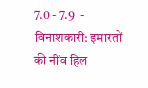7.0 - 7.9  -     विनाशकारी: इमारतों की नींव हिल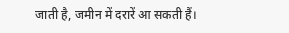जाती है, जमीन में दरारें आ सकती हैं।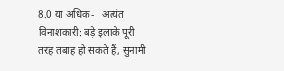8.0 या अधिक-   अत्यंत विनाशकारी: बड़े इलाके पूरी तरह तबाह हो सकते हैं, सुनामी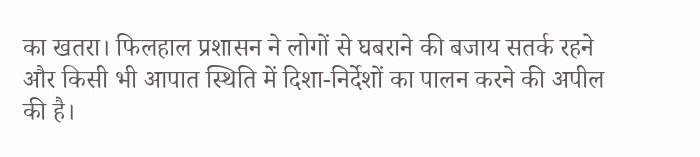का खतरा। फिलहाल प्रशासन ने लोगों से घबराने की बजाय सतर्क रहने और किसी भी आपात स्थिति में दिशा-निर्देशों का पालन करने की अपील की है।